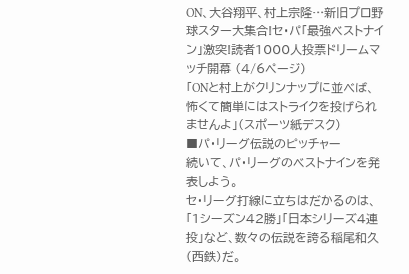ON、大谷翔平、村上宗隆…新旧プロ野球スター大集合!セ・パ「最強ベストナイン」激突!読者1000人投票ドリームマッチ開幕 (4/6ページ)
「ONと村上がクリンナップに並べば、怖くて簡単にはストライクを投げられませんよ」(スポーツ紙デスク)
■パ・リーグ伝説のピッチャー
続いて、パ・リーグのベストナインを発表しよう。
セ・リーグ打線に立ちはだかるのは、「1シーズン42勝」「日本シリーズ4連投」など、数々の伝説を誇る稲尾和久(西鉄)だ。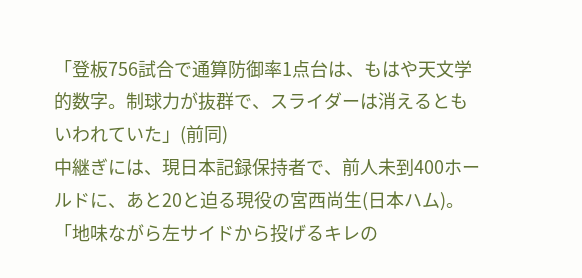「登板756試合で通算防御率1点台は、もはや天文学的数字。制球力が抜群で、スライダーは消えるともいわれていた」(前同)
中継ぎには、現日本記録保持者で、前人未到400ホールドに、あと20と迫る現役の宮西尚生(日本ハム)。
「地味ながら左サイドから投げるキレの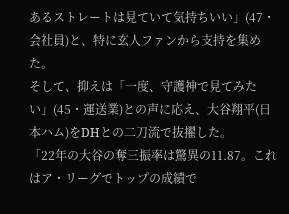あるストレートは見ていて気持ちいい」(47・会社員)と、特に玄人ファンから支持を集めた。
そして、抑えは「一度、守護神で見てみたい」(45・運送業)との声に応え、大谷翔平(日本ハム)をDHとの二刀流で抜擢した。
「22年の大谷の奪三振率は驚異の11.87。これはア・リーグでトップの成績で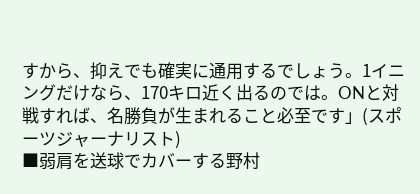すから、抑えでも確実に通用するでしょう。1イニングだけなら、170キロ近く出るのでは。ONと対戦すれば、名勝負が生まれること必至です」(スポーツジャーナリスト)
■弱肩を送球でカバーする野村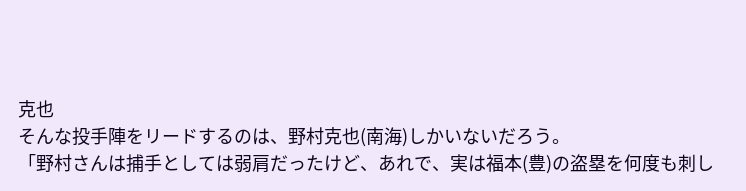克也
そんな投手陣をリードするのは、野村克也(南海)しかいないだろう。
「野村さんは捕手としては弱肩だったけど、あれで、実は福本(豊)の盗塁を何度も刺し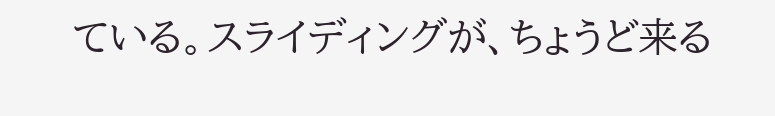ている。スライディングが、ちょうど来る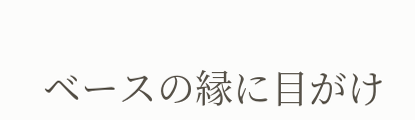ベースの縁に目がけ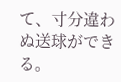て、寸分違わぬ送球ができる。